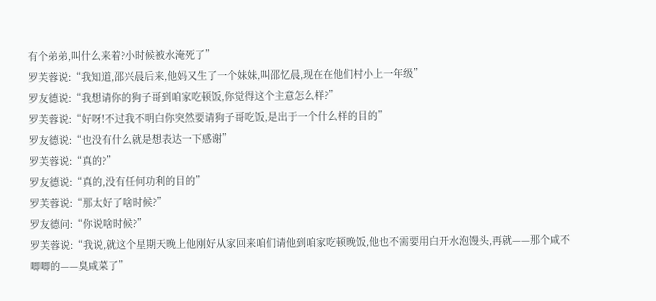有个弟弟,叫什么来着?小时候被水淹死了”
罗芙蓉说:“我知道,邵兴晨后来,他妈又生了一个妹妹,叫邵忆晨,现在在他们村小上一年级”
罗友德说:“我想请你的狗子哥到咱家吃顿饭,你觉得这个主意怎么样?”
罗芙蓉说:“好呀!不过我不明白你突然要请狗子哥吃饭,是出于一个什么样的目的”
罗友德说:“也没有什么就是想表达一下感谢”
罗芙蓉说:“真的?”
罗友德说:“真的,没有任何功利的目的”
罗芙蓉说:“那太好了啥时候?”
罗友德问:“你说啥时候?”
罗芙蓉说:“我说,就这个星期天晚上他刚好从家回来咱们请他到咱家吃顿晚饭,他也不需要用白开水泡馒头,再就——那个咸不唧唧的——臭咸菜了”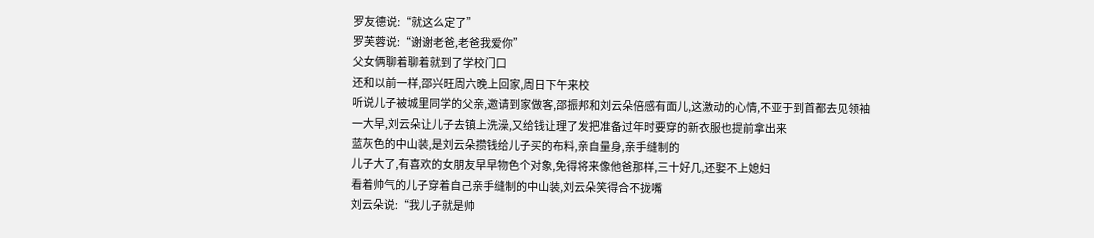罗友德说:“就这么定了”
罗芙蓉说:“谢谢老爸,老爸我爱你”
父女俩聊着聊着就到了学校门口
还和以前一样,邵兴旺周六晚上回家,周日下午来校
听说儿子被城里同学的父亲,邀请到家做客,邵振邦和刘云朵倍感有面儿,这激动的心情,不亚于到首都去见领袖
一大早,刘云朵让儿子去镇上洗澡,又给钱让理了发把准备过年时要穿的新衣服也提前拿出来
蓝灰色的中山装,是刘云朵攒钱给儿子买的布料,亲自量身,亲手缝制的
儿子大了,有喜欢的女朋友早早物色个对象,免得将来像他爸那样,三十好几,还娶不上媳妇
看着帅气的儿子穿着自己亲手缝制的中山装,刘云朵笑得合不拢嘴
刘云朵说:“我儿子就是帅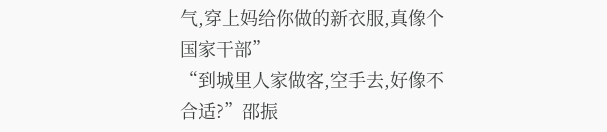气,穿上妈给你做的新衣服,真像个国家干部”
“到城里人家做客,空手去,好像不合适?”邵振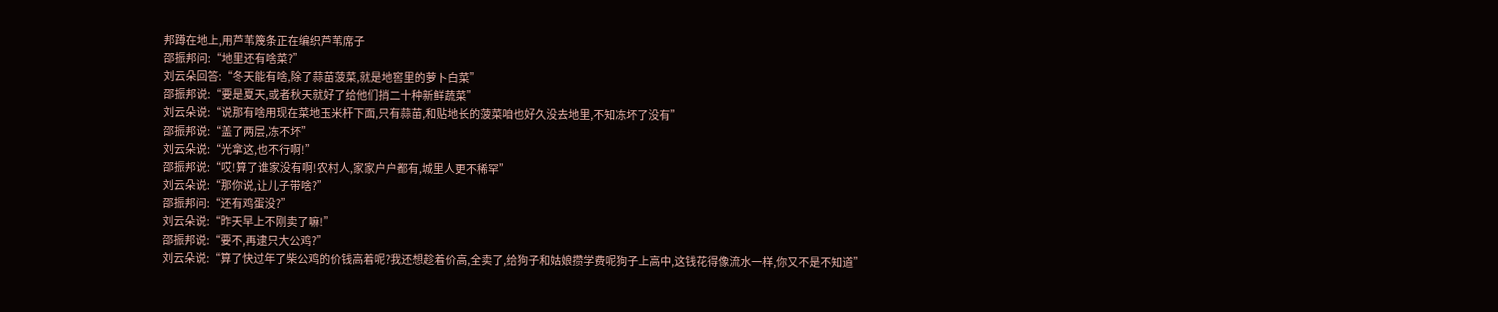邦蹲在地上,用芦苇篾条正在编织芦苇席子
邵振邦问:“地里还有啥菜?”
刘云朵回答:“冬天能有啥,除了蒜苗菠菜,就是地窖里的萝卜白菜”
邵振邦说:“要是夏天,或者秋天就好了给他们捎二十种新鲜蔬菜”
刘云朵说:“说那有啥用现在菜地玉米杆下面,只有蒜苗,和贴地长的菠菜咱也好久没去地里,不知冻坏了没有”
邵振邦说:“盖了两层,冻不坏”
刘云朵说:“光拿这,也不行啊!”
邵振邦说:“哎!算了谁家没有啊!农村人,家家户户都有,城里人更不稀罕”
刘云朵说:“那你说,让儿子带啥?”
邵振邦问:“还有鸡蛋没?”
刘云朵说:“昨天早上不刚卖了嘛!”
邵振邦说:“要不,再逮只大公鸡?”
刘云朵说:“算了快过年了柴公鸡的价钱高着呢?我还想趁着价高,全卖了,给狗子和姑娘攒学费呢狗子上高中,这钱花得像流水一样,你又不是不知道”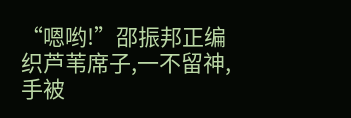“嗯哟!”邵振邦正编织芦苇席子,一不留神,手被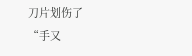刀片划伤了
“手又